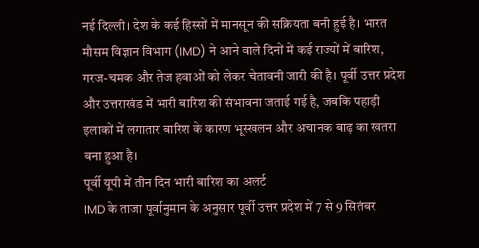नई दिल्ली। देश के कई हिस्सों में मानसून की सक्रियता बनी हुई है। भारत मौसम विज्ञान विभाग (IMD) ने आने वाले दिनों में कई राज्यों में बारिश, गरज-चमक और तेज हवाओं को लेकर चेतावनी जारी की है। पूर्वी उत्तर प्रदेश और उत्तराखंड में भारी बारिश की संभावना जताई गई है, जबकि पहाड़ी इलाकों में लगातार बारिश के कारण भूस्खलन और अचानक बाढ़ का खतरा बना हुआ है।
पूर्वी यूपी में तीन दिन भारी बारिश का अलर्ट
IMD के ताजा पूर्वानुमान के अनुसार पूर्वी उत्तर प्रदेश में 7 से 9 सितंबर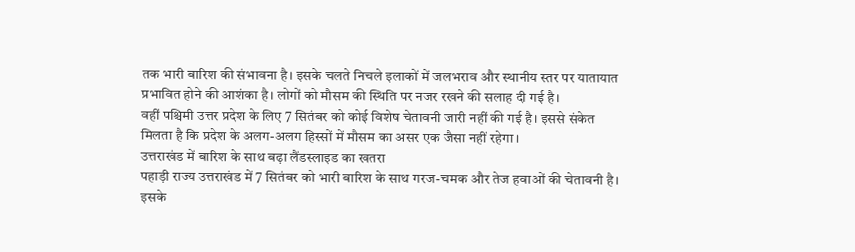तक भारी बारिश की संभावना है। इसके चलते निचले इलाकों में जलभराव और स्थानीय स्तर पर यातायात प्रभावित होने की आशंका है। लोगों को मौसम की स्थिति पर नजर रखने की सलाह दी गई है।
वहीं पश्चिमी उत्तर प्रदेश के लिए 7 सितंबर को कोई विशेष चेतावनी जारी नहीं की गई है। इससे संकेत मिलता है कि प्रदेश के अलग-अलग हिस्सों में मौसम का असर एक जैसा नहीं रहेगा।
उत्तराखंड में बारिश के साथ बढ़ा लैंडस्लाइड का खतरा
पहाड़ी राज्य उत्तराखंड में 7 सितंबर को भारी बारिश के साथ गरज-चमक और तेज हवाओं की चेतावनी है। इसके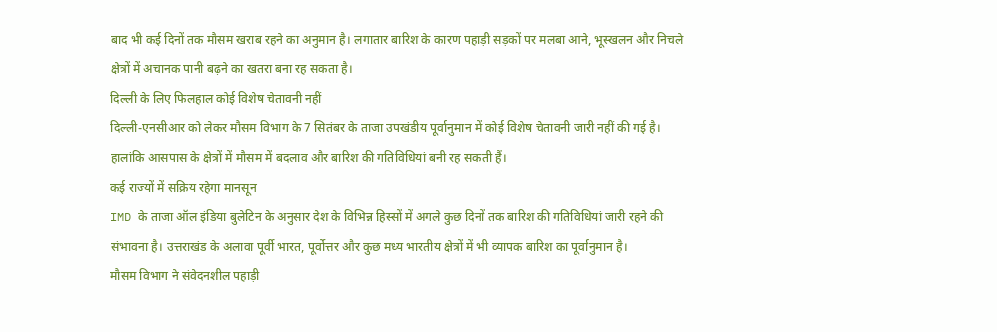बाद भी कई दिनों तक मौसम खराब रहने का अनुमान है। लगातार बारिश के कारण पहाड़ी सड़कों पर मलबा आने, भूस्खलन और निचले क्षेत्रों में अचानक पानी बढ़ने का खतरा बना रह सकता है।
दिल्ली के लिए फिलहाल कोई विशेष चेतावनी नहीं
दिल्ली-एनसीआर को लेकर मौसम विभाग के 7 सितंबर के ताजा उपखंडीय पूर्वानुमान में कोई विशेष चेतावनी जारी नहीं की गई है। हालांकि आसपास के क्षेत्रों में मौसम में बदलाव और बारिश की गतिविधियां बनी रह सकती हैं।
कई राज्यों में सक्रिय रहेगा मानसून
IMD के ताजा ऑल इंडिया बुलेटिन के अनुसार देश के विभिन्न हिस्सों में अगले कुछ दिनों तक बारिश की गतिविधियां जारी रहने की संभावना है। उत्तराखंड के अलावा पूर्वी भारत, पूर्वोत्तर और कुछ मध्य भारतीय क्षेत्रों में भी व्यापक बारिश का पूर्वानुमान है।
मौसम विभाग ने संवेदनशील पहाड़ी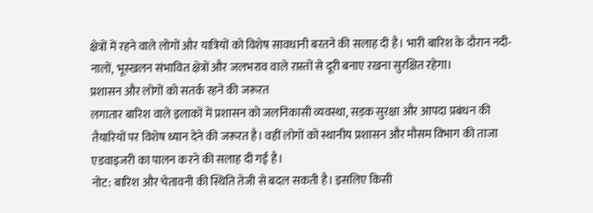क्षेत्रों में रहने वाले लोगों और यात्रियों को विशेष सावधानी बरतने की सलाह दी है। भारी बारिश के दौरान नदी-नालों, भूस्खलन संभावित क्षेत्रों और जलभराव वाले रास्तों से दूरी बनाए रखना सुरक्षित रहेगा।
प्रशासन और लोगों को सतर्क रहने की जरूरत
लगातार बारिश वाले इलाकों में प्रशासन को जलनिकासी व्यवस्था, सड़क सुरक्षा और आपदा प्रबंधन की तैयारियों पर विशेष ध्यान देने की जरूरत है। वहीं लोगों को स्थानीय प्रशासन और मौसम विभाग की ताजा एडवाइजरी का पालन करने की सलाह दी गई है।
नोट: बारिश और चेतावनी की स्थिति तेजी से बदल सकती है। इसलिए किसी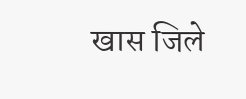खास जिले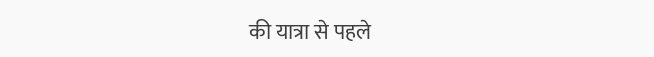की यात्रा से पहले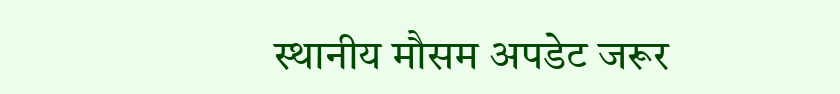स्थानीय मौसम अपडेट जरूर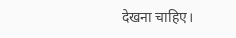देखना चाहिए।